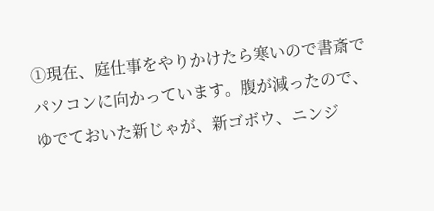①現在、庭仕事をやりかけたら寒いので書斎でパソコンに向かっています。腹が減ったので、ゆでておいた新じゃが、新ゴボウ、ニンジ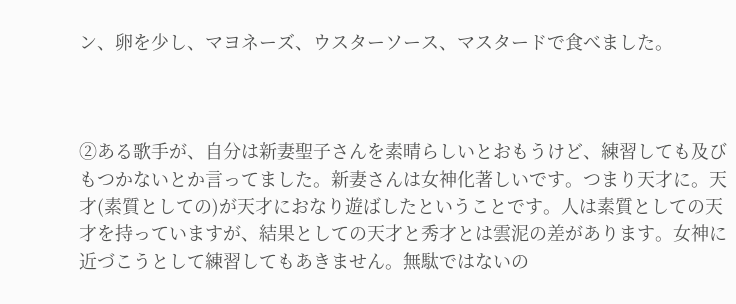ン、卵を少し、マヨネーズ、ウスターソース、マスタードで食べました。



②ある歌手が、自分は新妻聖子さんを素晴らしいとおもうけど、練習しても及びもつかないとか言ってました。新妻さんは女神化著しいです。つまり天才に。天才(素質としての)が天才におなり遊ばしたということです。人は素質としての天才を持っていますが、結果としての天才と秀才とは雲泥の差があります。女神に近づこうとして練習してもあきません。無駄ではないの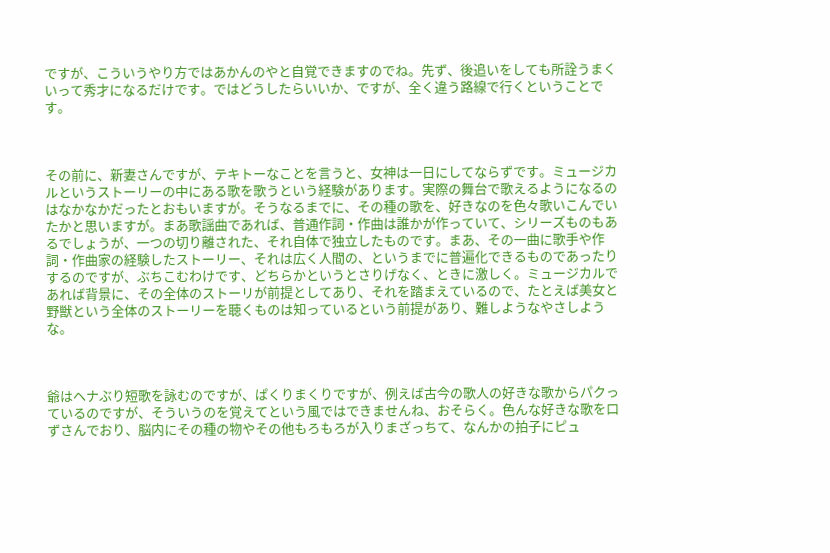ですが、こういうやり方ではあかんのやと自覚できますのでね。先ず、後追いをしても所詮うまくいって秀才になるだけです。ではどうしたらいいか、ですが、全く違う路線で行くということです。



その前に、新妻さんですが、テキトーなことを言うと、女神は一日にしてならずです。ミュージカルというストーリーの中にある歌を歌うという経験があります。実際の舞台で歌えるようになるのはなかなかだったとおもいますが。そうなるまでに、その種の歌を、好きなのを色々歌いこんでいたかと思いますが。まあ歌謡曲であれば、普通作詞・作曲は誰かが作っていて、シリーズものもあるでしょうが、一つの切り離された、それ自体で独立したものです。まあ、その一曲に歌手や作詞・作曲家の経験したストーリー、それは広く人間の、というまでに普遍化できるものであったりするのですが、ぶちこむわけです、どちらかというとさりげなく、ときに激しく。ミュージカルであれば背景に、その全体のストーリが前提としてあり、それを踏まえているので、たとえば美女と野獣という全体のストーリーを聴くものは知っているという前提があり、難しようなやさしような。



爺はヘナぶり短歌を詠むのですが、ぱくりまくりですが、例えば古今の歌人の好きな歌からパクっているのですが、そういうのを覚えてという風ではできませんね、おそらく。色んな好きな歌を口ずさんでおり、脳内にその種の物やその他もろもろが入りまざっちて、なんかの拍子にピュ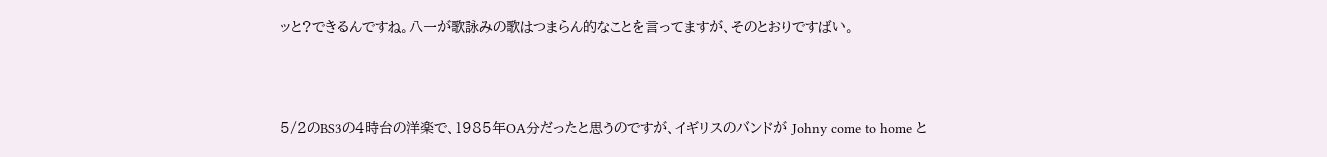ッと?できるんですね。八一が歌詠みの歌はつまらん的なことを言ってますが、そのとおりですばい。



5/2のBS3の4時台の洋楽で、1985年OA分だったと思うのですが、イギリスのバンドが Johny come to home と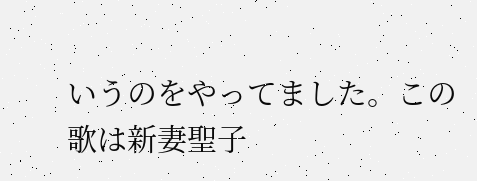いうのをやってました。この歌は新妻聖子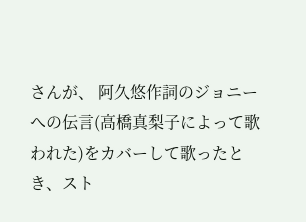さんが、 阿久悠作詞のジョニーへの伝言(高橋真梨子によって歌われた)をカバーして歌ったとき、スト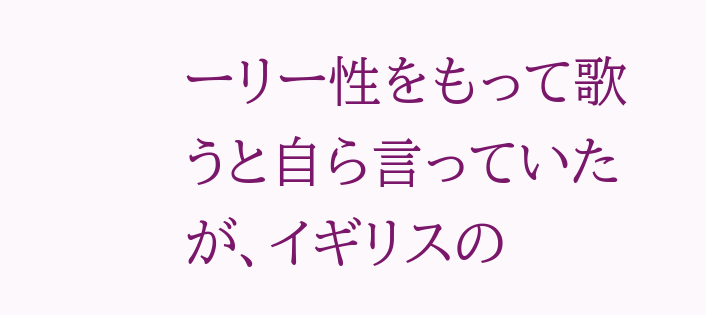ーリー性をもって歌うと自ら言っていたが、イギリスの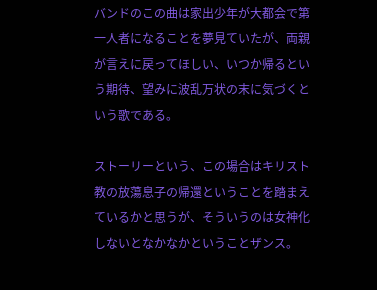バンドのこの曲は家出少年が大都会で第一人者になることを夢見ていたが、両親が言えに戻ってほしい、いつか帰るという期待、望みに波乱万状の末に気づくという歌である。

ストーリーという、この場合はキリスト教の放蕩息子の帰還ということを踏まえているかと思うが、そういうのは女神化しないとなかなかということザンス。